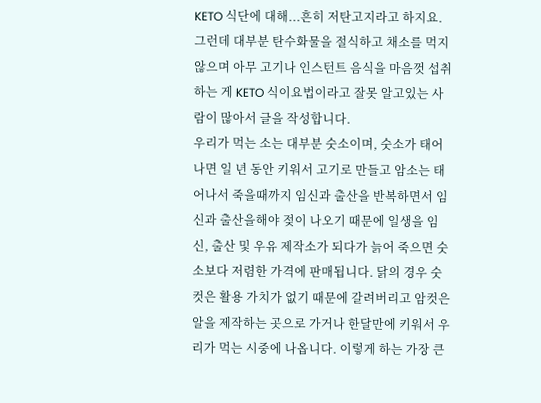KETO 식단에 대해...흔히 저탄고지라고 하지요.
그런데 대부분 탄수화물을 절식하고 채소를 먹지 않으며 아무 고기나 인스턴트 음식을 마음껏 섭취하는 게 KETO 식이요법이라고 잘못 알고있는 사람이 많아서 글을 작성합니다.
우리가 먹는 소는 대부분 숫소이며, 숫소가 태어나면 일 년 동안 키워서 고기로 만들고 암소는 태어나서 죽을때까지 임신과 출산을 반복하면서 임신과 출산을해야 젖이 나오기 때문에 일생을 임신, 출산 및 우유 제작소가 되다가 늙어 죽으면 숫소보다 저렴한 가격에 판매됩니다. 닭의 경우 숫컷은 활용 가치가 없기 때문에 갈려버리고 암컷은 알을 제작하는 곳으로 가거나 한달만에 키워서 우리가 먹는 시중에 나옵니다. 이렇게 하는 가장 큰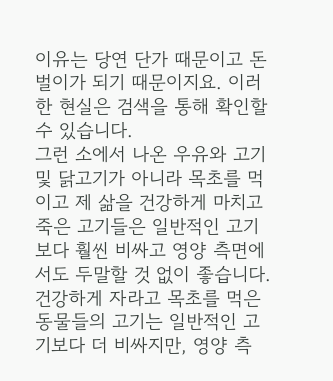이유는 당연 단가 때문이고 돈 벌이가 되기 때문이지요. 이러한 현실은 검색을 통해 확인할 수 있습니다.
그런 소에서 나온 우유와 고기 및 닭고기가 아니라 목초를 먹이고 제 삶을 건강하게 마치고 죽은 고기들은 일반적인 고기보다 훨씬 비싸고 영양 측면에서도 두말할 것 없이 좋습니다. 건강하게 자라고 목초를 먹은 동물들의 고기는 일반적인 고기보다 더 비싸지만, 영양 측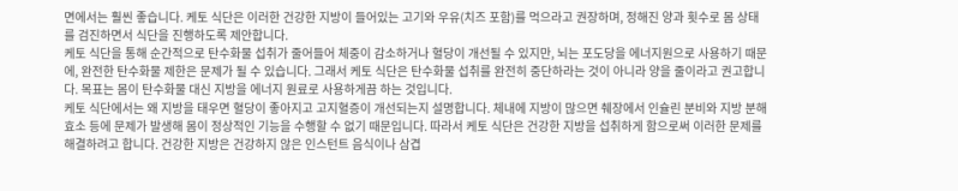면에서는 훨씬 좋습니다. 케토 식단은 이러한 건강한 지방이 들어있는 고기와 우유(치즈 포함)를 먹으라고 권장하며, 정해진 양과 횟수로 몸 상태를 검진하면서 식단을 진행하도록 제안합니다.
케토 식단을 통해 순간적으로 탄수화물 섭취가 줄어들어 체중이 감소하거나 혈당이 개선될 수 있지만, 뇌는 포도당을 에너지원으로 사용하기 때문에, 완전한 탄수화물 제한은 문제가 될 수 있습니다. 그래서 케토 식단은 탄수화물 섭취를 완전히 중단하라는 것이 아니라 양을 줄이라고 권고합니다. 목표는 몸이 탄수화물 대신 지방을 에너지 원료로 사용하게끔 하는 것입니다.
케토 식단에서는 왜 지방을 태우면 혈당이 좋아지고 고지혈증이 개선되는지 설명합니다. 체내에 지방이 많으면 췌장에서 인슐린 분비와 지방 분해 효소 등에 문제가 발생해 몸이 정상적인 기능을 수행할 수 없기 때문입니다. 따라서 케토 식단은 건강한 지방을 섭취하게 함으로써 이러한 문제를 해결하려고 합니다. 건강한 지방은 건강하지 않은 인스턴트 음식이나 삼겹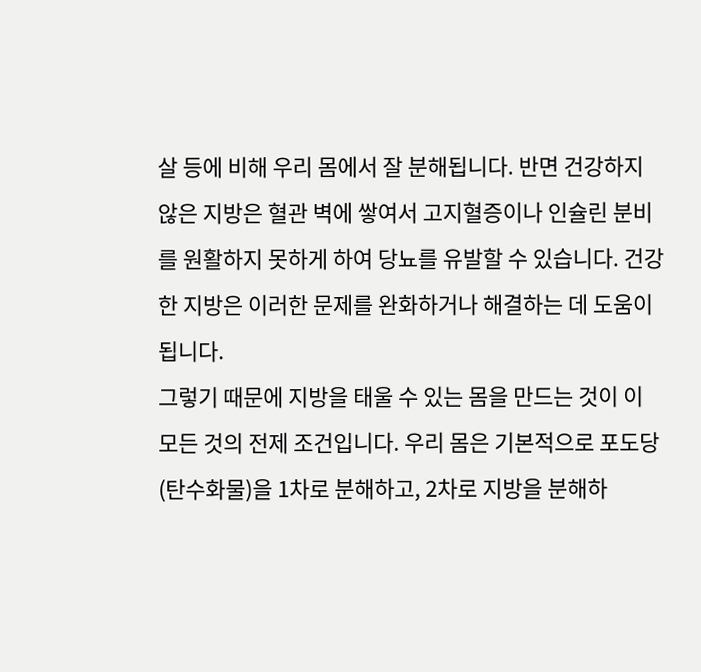살 등에 비해 우리 몸에서 잘 분해됩니다. 반면 건강하지 않은 지방은 혈관 벽에 쌓여서 고지혈증이나 인슐린 분비를 원활하지 못하게 하여 당뇨를 유발할 수 있습니다. 건강한 지방은 이러한 문제를 완화하거나 해결하는 데 도움이 됩니다.
그렇기 때문에 지방을 태울 수 있는 몸을 만드는 것이 이 모든 것의 전제 조건입니다. 우리 몸은 기본적으로 포도당(탄수화물)을 1차로 분해하고, 2차로 지방을 분해하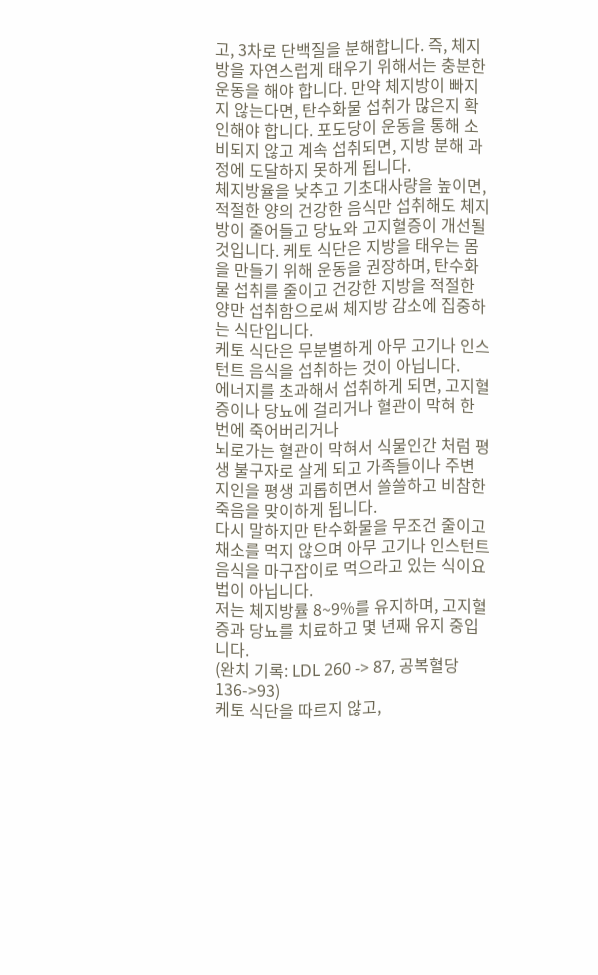고, 3차로 단백질을 분해합니다. 즉, 체지방을 자연스럽게 태우기 위해서는 충분한 운동을 해야 합니다. 만약 체지방이 빠지지 않는다면, 탄수화물 섭취가 많은지 확인해야 합니다. 포도당이 운동을 통해 소비되지 않고 계속 섭취되면, 지방 분해 과정에 도달하지 못하게 됩니다.
체지방율을 낮추고 기초대사량을 높이면, 적절한 양의 건강한 음식만 섭취해도 체지방이 줄어들고 당뇨와 고지혈증이 개선될 것입니다. 케토 식단은 지방을 태우는 몸을 만들기 위해 운동을 권장하며, 탄수화물 섭취를 줄이고 건강한 지방을 적절한 양만 섭취함으로써 체지방 감소에 집중하는 식단입니다.
케토 식단은 무분별하게 아무 고기나 인스턴트 음식을 섭취하는 것이 아닙니다.
에너지를 초과해서 섭취하게 되면, 고지혈증이나 당뇨에 걸리거나 혈관이 막혀 한 번에 죽어버리거나
뇌로가는 혈관이 막혀서 식물인간 처럼 평생 불구자로 살게 되고 가족들이나 주변 지인을 평생 괴롭히면서 쓸쓸하고 비참한 죽음을 맞이하게 됩니다.
다시 말하지만 탄수화물을 무조건 줄이고 채소를 먹지 않으며 아무 고기나 인스턴트 음식을 마구잡이로 먹으라고 있는 식이요법이 아닙니다.
저는 체지방률 8~9%를 유지하며, 고지혈증과 당뇨를 치료하고 몇 년째 유지 중입니다.
(완치 기록: LDL 260 -> 87, 공복혈당 136->93)
케토 식단을 따르지 않고,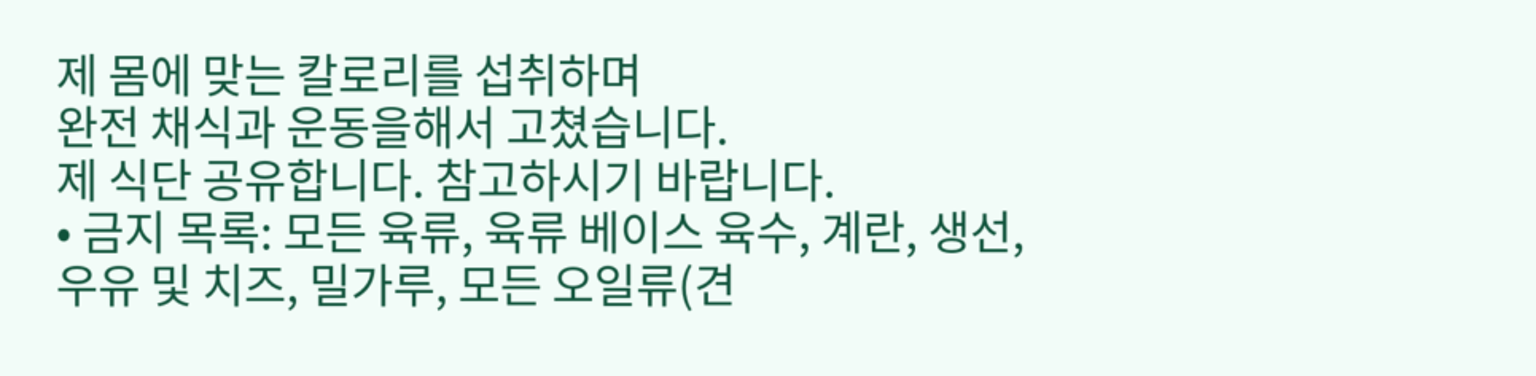제 몸에 맞는 칼로리를 섭취하며
완전 채식과 운동을해서 고쳤습니다.
제 식단 공유합니다. 참고하시기 바랍니다.
• 금지 목록: 모든 육류, 육류 베이스 육수, 계란, 생선, 우유 및 치즈, 밀가루, 모든 오일류(견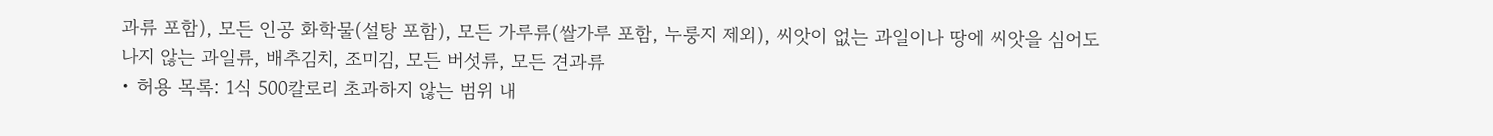과류 포함), 모든 인공 화학물(설탕 포함), 모든 가루류(쌀가루 포함, 누룽지 제외), 씨앗이 없는 과일이나 땅에 씨앗을 심어도 나지 않는 과일류, 배추김치, 조미김, 모든 버섯류, 모든 견과류
• 허용 목록: 1식 500칼로리 초과하지 않는 범위 내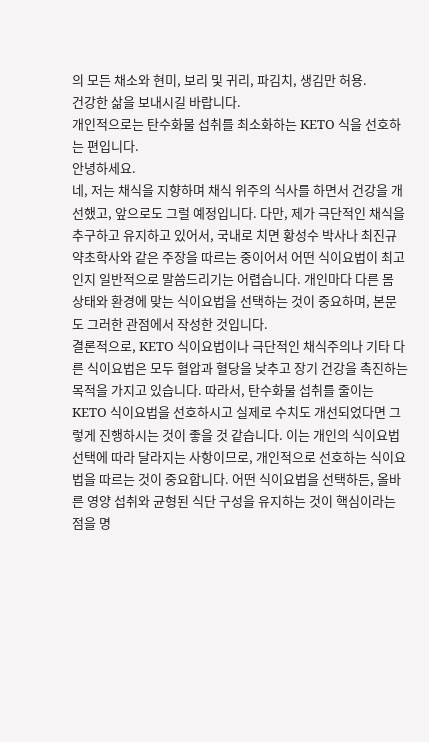의 모든 채소와 현미, 보리 및 귀리, 파김치, 생김만 허용.
건강한 삶을 보내시길 바랍니다.
개인적으로는 탄수화물 섭취를 최소화하는 KETO 식을 선호하는 편입니다.
안녕하세요.
네, 저는 채식을 지향하며 채식 위주의 식사를 하면서 건강을 개선했고, 앞으로도 그럴 예정입니다. 다만, 제가 극단적인 채식을 추구하고 유지하고 있어서, 국내로 치면 황성수 박사나 최진규 약초학사와 같은 주장을 따르는 중이어서 어떤 식이요법이 최고인지 일반적으로 말씀드리기는 어렵습니다. 개인마다 다른 몸 상태와 환경에 맞는 식이요법을 선택하는 것이 중요하며, 본문도 그러한 관점에서 작성한 것입니다.
결론적으로, KETO 식이요법이나 극단적인 채식주의나 기타 다른 식이요법은 모두 혈압과 혈당을 낮추고 장기 건강을 촉진하는 목적을 가지고 있습니다. 따라서, 탄수화물 섭취를 줄이는 KETO 식이요법을 선호하시고 실제로 수치도 개선되었다면 그렇게 진행하시는 것이 좋을 것 같습니다. 이는 개인의 식이요법 선택에 따라 달라지는 사항이므로, 개인적으로 선호하는 식이요법을 따르는 것이 중요합니다. 어떤 식이요법을 선택하든, 올바른 영양 섭취와 균형된 식단 구성을 유지하는 것이 핵심이라는 점을 명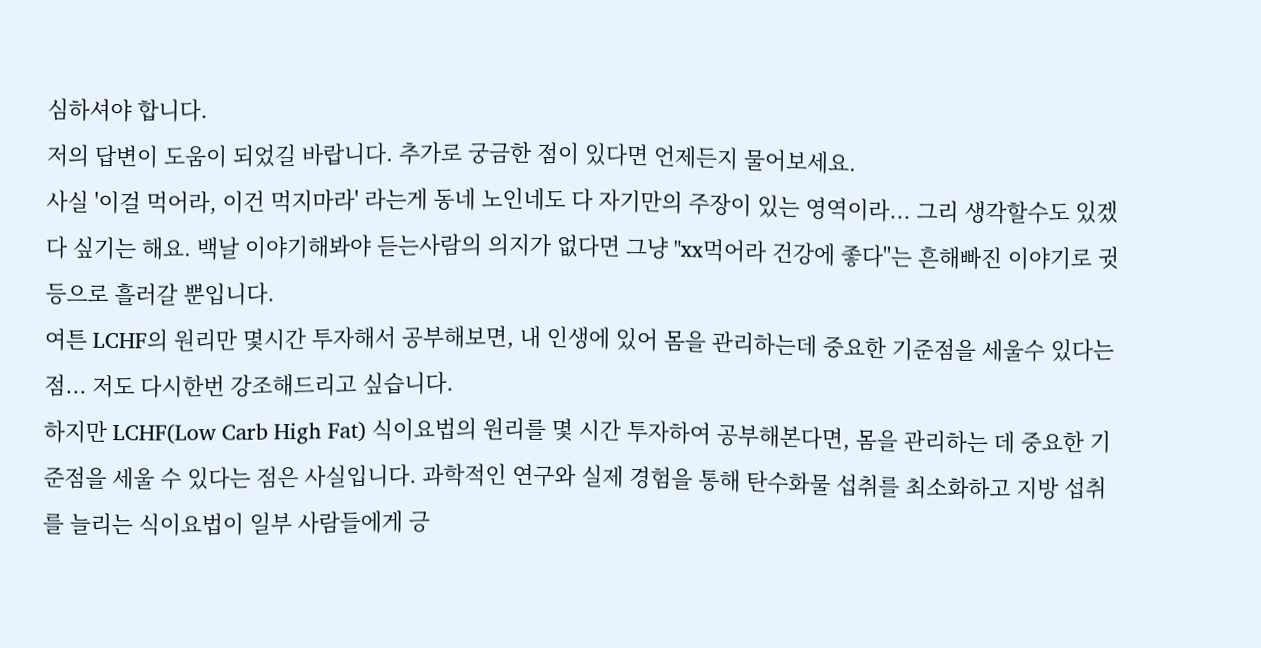심하셔야 합니다.
저의 답변이 도움이 되었길 바랍니다. 추가로 궁금한 점이 있다면 언제든지 물어보세요.
사실 '이걸 먹어라, 이건 먹지마라' 라는게 동네 노인네도 다 자기만의 주장이 있는 영역이라... 그리 생각할수도 있겠다 싶기는 해요. 백날 이야기해봐야 듣는사람의 의지가 없다면 그냥 "xx먹어라 건강에 좋다"는 흔해빠진 이야기로 귓등으로 흘러갈 뿐입니다.
여튼 LCHF의 원리만 몇시간 투자해서 공부해보면, 내 인생에 있어 몸을 관리하는데 중요한 기준점을 세울수 있다는 점... 저도 다시한번 강조해드리고 싶습니다.
하지만 LCHF(Low Carb High Fat) 식이요법의 원리를 몇 시간 투자하여 공부해본다면, 몸을 관리하는 데 중요한 기준점을 세울 수 있다는 점은 사실입니다. 과학적인 연구와 실제 경험을 통해 탄수화물 섭취를 최소화하고 지방 섭취를 늘리는 식이요법이 일부 사람들에게 긍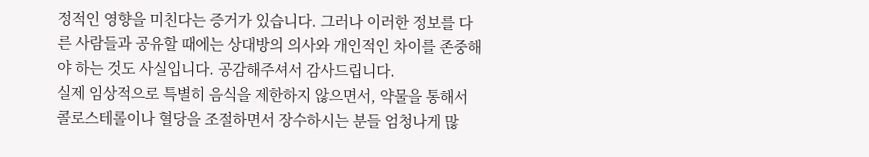정적인 영향을 미친다는 증거가 있습니다. 그러나 이러한 정보를 다른 사람들과 공유할 때에는 상대방의 의사와 개인적인 차이를 존중해야 하는 것도 사실입니다. 공감해주셔서 감사드립니다.
실제 임상적으로 특별히 음식을 제한하지 않으면서, 약물을 통해서 콜로스테롤이나 혈당을 조절하면서 장수하시는 분들 엄청나게 많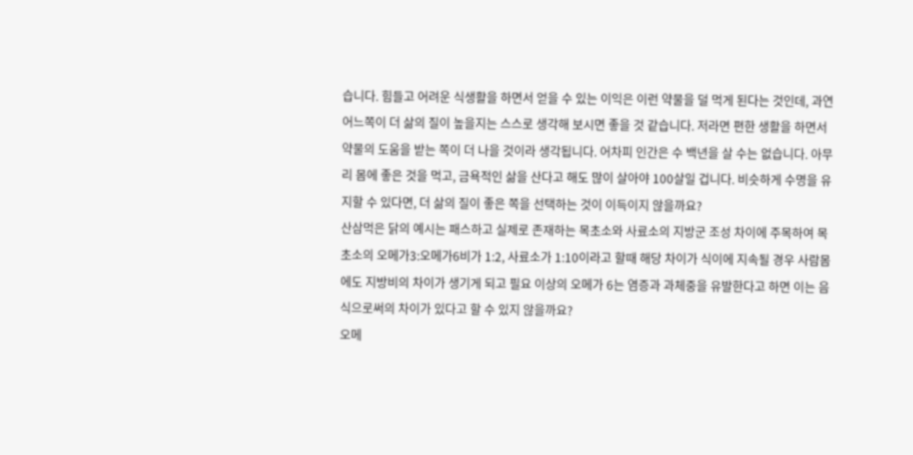습니다. 힘들고 어려운 식생활을 하면서 얻을 수 있는 이익은 이런 약물을 덜 먹게 된다는 것인데, 과연 어느쪽이 더 삶의 질이 높을지는 스스로 생각해 보시면 좋을 것 같습니다. 저라면 편한 생활을 하면서 약물의 도움을 받는 쪽이 더 나을 것이라 생각됩니다. 어차피 인간은 수 백년을 살 수는 없습니다. 아무리 몸에 좋은 것을 먹고, 금욕적인 삶을 산다고 해도 많이 살아야 100살일 겁니다. 비슷하게 수명을 유지할 수 있다면, 더 삶의 질이 좋은 쪽을 선택하는 것이 이득이지 않을까요?
산삼먹은 닭의 예시는 패스하고 실제로 존재하는 목초소와 사료소의 지방군 조성 차이에 주목하여 목초소의 오메가3:오메가6비가 1:2, 사료소가 1:10이라고 할때 해당 차이가 식이에 지속될 경우 사람몸에도 지방비의 차이가 생기게 되고 필요 이상의 오메가 6는 염증과 과체중을 유발한다고 하면 이는 음식으로써의 차이가 있다고 할 수 있지 않을까요?
오메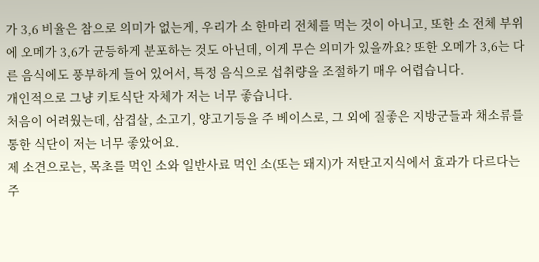가 3,6 비율은 참으로 의미가 없는게, 우리가 소 한마리 전체를 먹는 것이 아니고, 또한 소 전체 부위에 오메가 3,6가 균등하게 분포하는 것도 아닌데, 이게 무슨 의미가 있을까요? 또한 오메가 3,6는 다른 음식에도 풍부하게 들어 있어서, 특정 음식으로 섭취량을 조절하기 매우 어렵습니다.
개인적으로 그냥 키토식단 자체가 저는 너무 좋습니다.
처음이 어려웠는데, 삼겹살, 소고기, 양고기등을 주 베이스로, 그 외에 질좋은 지방군들과 채소류를 통한 식단이 저는 너무 좋았어요.
제 소견으로는, 목초를 먹인 소와 일반사료 먹인 소(또는 돼지)가 저탄고지식에서 효과가 다르다는 주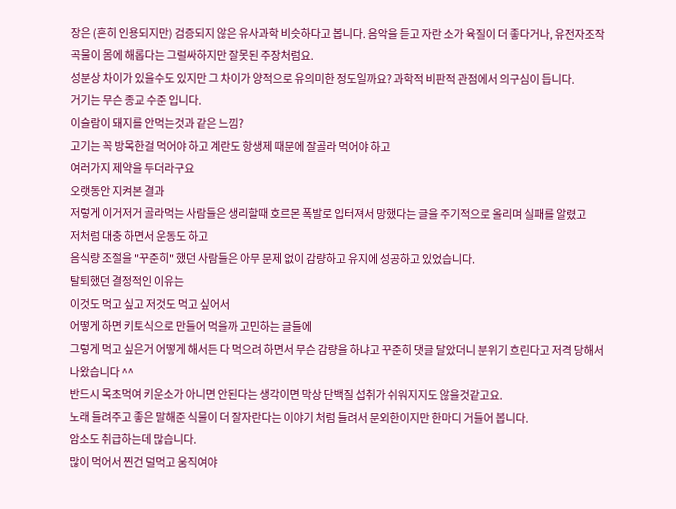장은 (흔히 인용되지만) 검증되지 않은 유사과학 비슷하다고 봅니다. 음악을 듣고 자란 소가 육질이 더 좋다거나, 유전자조작 곡물이 몸에 해롭다는 그럴싸하지만 잘못된 주장처럼요.
성분상 차이가 있을수도 있지만 그 차이가 양적으로 유의미한 정도일까요? 과학적 비판적 관점에서 의구심이 듭니다.
거기는 무슨 종교 수준 입니다.
이슬람이 돼지를 안먹는것과 같은 느낌?
고기는 꼭 방목한걸 먹어야 하고 계란도 항생제 때문에 잘골라 먹어야 하고
여러가지 제약을 두더라구요
오랫동안 지켜본 결과
저렇게 이거저거 골라먹는 사람들은 생리할때 호르몬 폭발로 입터져서 망했다는 글을 주기적으로 올리며 실패를 알렸고
저처럼 대충 하면서 운동도 하고
음식량 조절을 "꾸준히" 했던 사람들은 아무 문제 없이 감량하고 유지에 성공하고 있었습니다.
탈퇴했던 결정적인 이유는
이것도 먹고 싶고 저것도 먹고 싶어서
어떻게 하면 키토식으로 만들어 먹을까 고민하는 글들에
그렇게 먹고 싶은거 어떻게 해서든 다 먹으려 하면서 무슨 감량을 하냐고 꾸준히 댓글 달았더니 분위기 흐린다고 저격 당해서
나왔습니다 ^^
반드시 목초먹여 키운소가 아니면 안된다는 생각이면 막상 단백질 섭취가 쉬워지지도 않을것같고요.
노래 들려주고 좋은 말해준 식물이 더 잘자란다는 이야기 처럼 들려서 문외한이지만 한마디 거들어 봅니다.
암소도 취급하는데 많습니다.
많이 먹어서 찐건 덜먹고 움직여야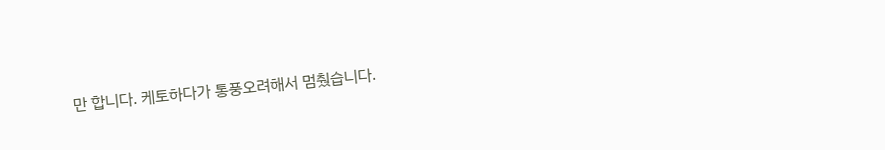만 합니다. 케토하다가 통풍오려해서 멈췄습니다.